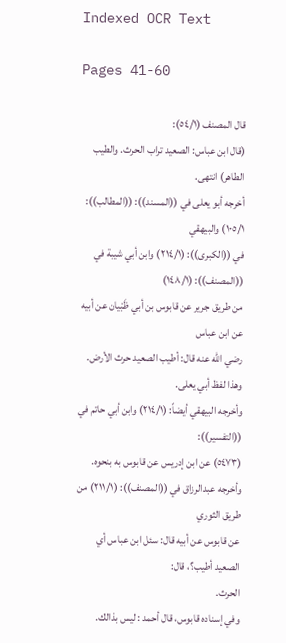Indexed OCR Text

Pages 41-60

قال المصنف (٥٤/١):
(قال ابن عباس: الصعيد تراب الحرث. والطيب الطاهر) انتهى.
أخرجه أبو يعلى في ((المسند)): ((المطالب)): ١٠٥/١) والبيهقي
في ((الكبرى)): (٢١٤/١) وابن أبي شيبة في ((المصنف)): (١٤٨/١)
من طريق جرير عن قابوس بن أبي ظَبْيان عن أبيه عن ابن عباس
رضي اللّه عنه قال: أطيب الصعيد حرث الأرض.
وهذا لفظ أبي يعلى.
وأخرجه البيهقي أيضاً: (٢١٤/١) وابن أبي حاتم في ((التفسير)):
(٥٤٧٣) عن ابن إدريس عن قابوس به بنحوه.
وأخرجه عبدالرزاق في ((المصنف)): (٢١١/١) من طريق الثوري
عن قابوس عن أبيه قال: سئل ابن عباس أي الصعيد أطيب؟، قال:
الحرث.
وفي إسناده قابوس، قال أحمد : ليس بذالك.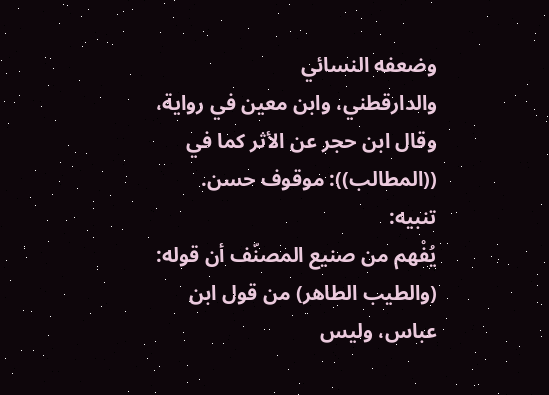وضعفه النسائي
والدارقطني، وابن معين في رواية، وقال ابن حجر عن الأثر كما في
((المطالب)): موقوف حسن.
تنبيه:
يُفْهم من صنيع المصنّف أن قوله: (والطيب الطاهر) من قول ابن
عباس، وليس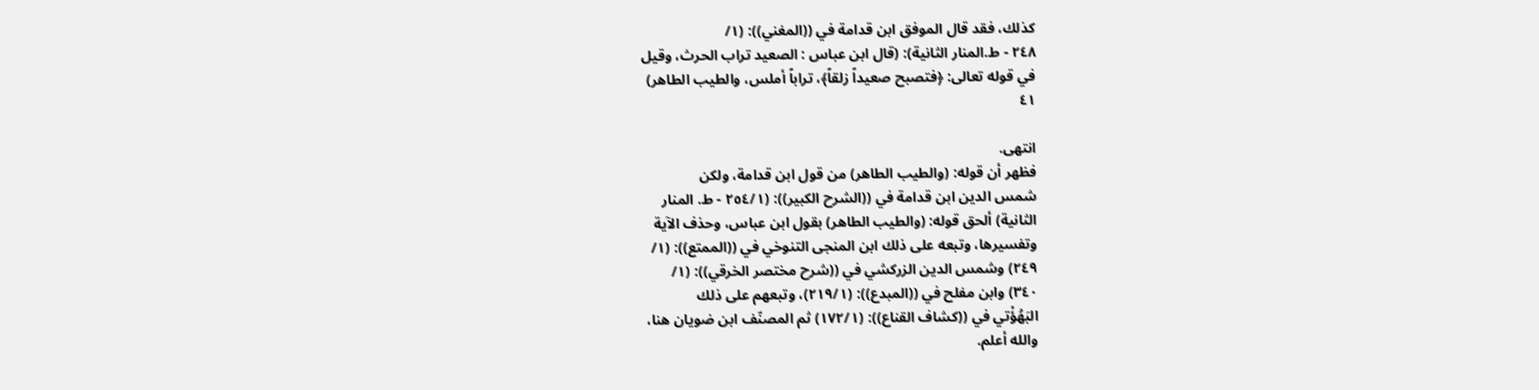كذلك، فقد قال الموفق ابن قدامة في ((المغني)): (١/
٢٤٨ - ط.المنار الثانية): (قال ابن عباس : الصعيد تراب الحرث، وقيل
في قوله تعالى: ﴿فتصبح صعيداً زلقاً﴾، تراباً أملس، والطيب الطاهر)
٤١

انتھی.
فظهر أن قوله: (والطيب الطاهر) من قول ابن قدامة، ولكن
شمس الدين ابن قدامة في ((الشرح الكبير)): (٢٥٤/١ - ط. المنار
الثانية) ألحق قوله: (والطيب الطاهر) بقول ابن عباس، وحذف الآية
وتفسيرها، وتبعه على ذلك ابن المنجى التنوخي في ((الممتع)): (١/
٢٤٩) وشمس الدين الزركشي في ((شرح مختصر الخرقي)): (١/
٣٤٠) وابن مفلح في ((المبدع)): (٢١٩/١)، وتبعهم على ذلك
البَهُؤْتي في ((كشاف القناع)): (١٧٢/١) ثم المصنّف ابن ضويان هنا،
والله أعلم.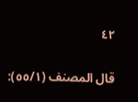٤٢

قال المصنف (٥٥/١):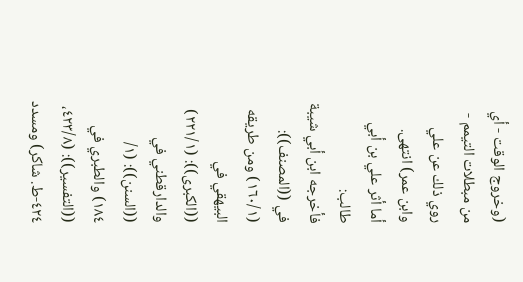(وخروج الوقت - أي من مبطلات التيمم - روي ذلك عن علي
وابن عمر) انتهى.
أما أثر علي بن أبي طالب:
فأخرجه ابن أبي شيبة في ((المصنف)): (١٦٠/١) ومن طريقه
البيهقي في ((الكبرى)): (٢٢١/١) والدارقطني في ((السنن)): (١/
١٨٤) والطبري في ((التفسير)): (٤٢٣/٨، ٤٢٤-ط. شاكر) ومسدد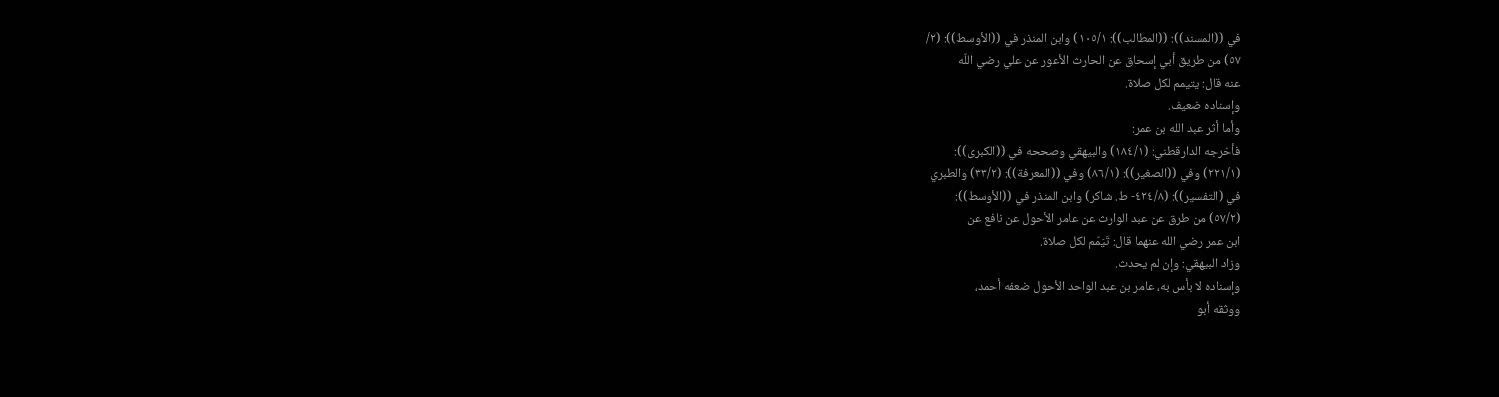في ((المسند)): ((المطالب)): ١٠٥/١) وابن المنذر في ((الأوسط)): (٢/
٥٧) من طريق أبي إسحاق عن الحارث الأعور عن علي رضي اللّه
عنه قال: يتيمم لكل صلاة.
وإسناده ضعيف.
وأما أثر عبد الله بن عمر:
فأخرجه الدارقطني: (١٨٤/١) والبيهقي وصححه في ((الكبرى)):
(٢٢١/١) وفي ((الصغير)): (٨٦/١) وفي ((المعرفة)): (٣٣/٢) والطبري
في (التفسير)): (٤٢٤/٨- ط. شاكر) وابن المنذر في ((الأوسط)):
(٥٧/٢) من طرق عن عبد الوارث عن عامر الأحول عن نافع عن
ابن عمر رضي الله عنهما قال: تَيَمّم لكل صلاة.
وزاد البيهقي: وإن لم يحدث.
وإسناده لا بأس به، عامر بن عبد الواحد الأحول ضعفه أحمد،
ووثقه أبو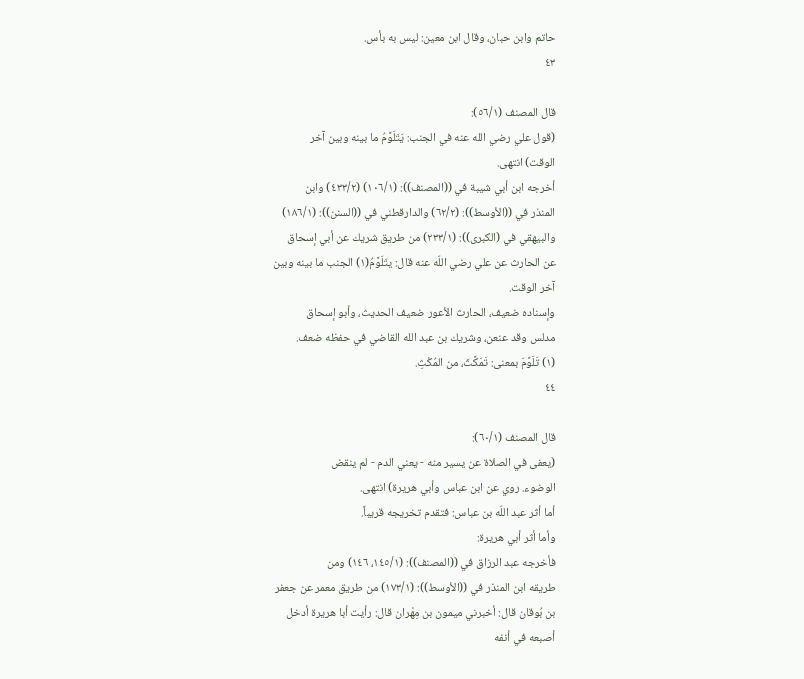حاتم وابن حبان، وقال ابن معين: ليس به بأس.
٤٣

قال المصنف (٥٦/١):
(قول علي رضي الله عنه في الجنب: يَتَلَوَّمُ ما بینه وبین آخر
الوقت) انتھی.
أخرجه ابن أبي شيبة في ((المصنف)): (١٠٦/١) (٤٣٣/٢) وابن
المنذر في ((الأوسط)): (٦٢/٢) والدارقطني في ((السنن)): (١٨٦/١)
والبيهقي في (الكبرى)): (٢٣٣/١) من طريق شريك عن أبي إسحاق
عن الحارث عن علي رضي اللّه عنه قال: يتَلَوَّمُ(١) الجنب ما بينه وبين
آخر الوقت.
وإسناده ضعيف، الحارث الأعور ضعيف الحديث، وأبو إسحاق
مدلس وقد عنعن، وشريك بن عبد الله القاضي في حفظه ضعف.
(١) تَلَوَّمَ بمعنى: تَمَكَّثَ، من المُكْثِ.
٤٤

قال المصنف (٦٠/١):
(يعفى في الصلاة عن يسير منه - يعني الدم - لم ينقض
الوضوء. روي عن ابن عباس وأبي هريرة) انتهى.
أما أثر عبد اللّه بن عباس: فتقدم تخريجه قريباً.
وأما أثر أبي هريرة:
فأخرجه عبد الرزاق في ((المصنف)): (١٤٥/١، ١٤٦) ومن
طريقه ابن المنذر في ((الأوسط)): (١٧٣/١) من طريق معمر عن جعفر
بن بُوقان قال: أخبرني ميمون بن مِهْران قال: رأيت أبا هريرة أدخل
أصبعه في أنفه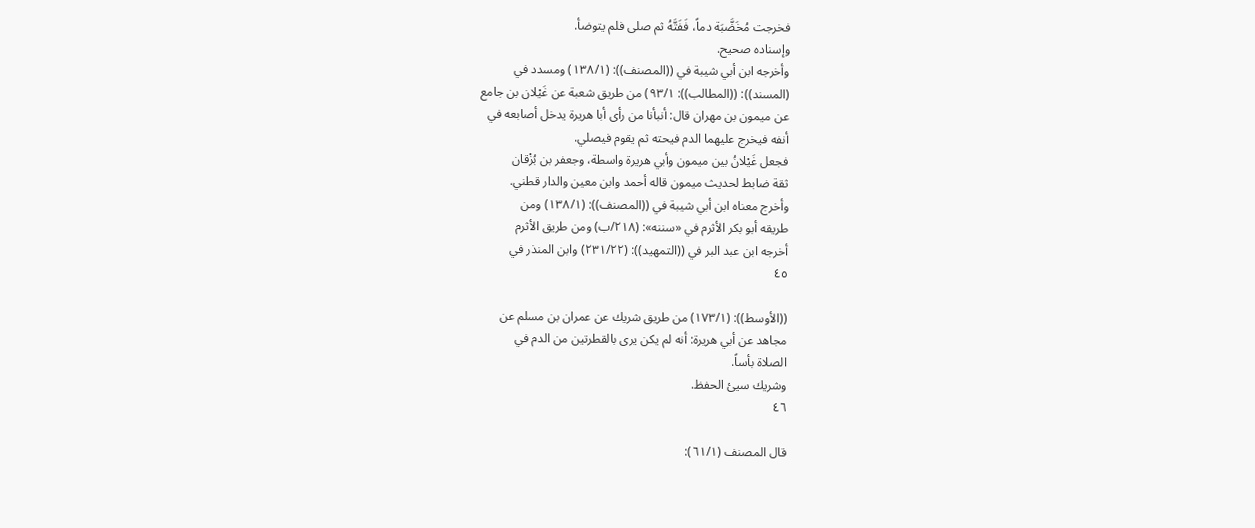فخرجت مُخَضَّبَة دماً، فَفَتَّهُ ثم صلى فلم يتوضأ.
وإسناده صحيح.
وأخرجه ابن أبي شيبة في ((المصنف)): (١٣٨/١) ومسدد في
(المسند)): ((المطالب)): ٩٣/١) من طريق شعبة عن غَيْلان بن جامع
عن ميمون بن مهران قال: أنبأنا من رأى أبا هريرة يدخل أصابعه في
أنفه فيخرج عليهما الدم فيحته ثم يقوم فيصلي.
فجعل غَيْلانُ بين ميمون وأبي هريرة واسطة، وجعفر بن بُزْقان
ثقة ضابط لحديث ميمون قاله أحمد وابن معين والدار قطني.
وأخرج معناه ابن أبي شيبة في ((المصنف)): (١٣٨/١) ومن
طريقه أبو بكر الأثرم في «سننه»: (٢١٨/ب) ومن طريق الأثرم
أخرجه ابن عبد البر في ((التمهيد)): (٢٣١/٢٢) وابن المنذر في
٤٥

((الأوسط)): (١٧٣/١) من طريق شريك عن عمران بن مسلم عن
مجاهد عن أبي هريرة: أنه لم يكن يرى بالقطرتين من الدم في
الصلاة بأساً.
وشريك سيئ الحفظ.
٤٦

قال المصنف (٦١/١):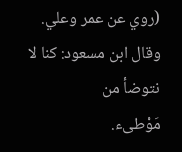(روي عن عمر وعلي. وقال ابن مسعود: كنا لا نتوضأ من
مَوْطىء.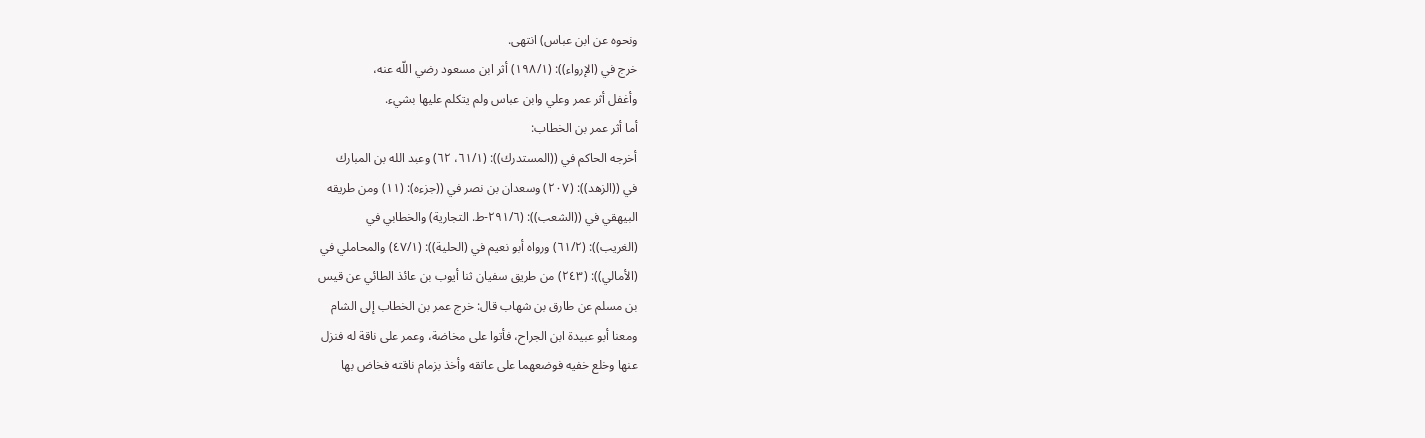ونحوه عن ابن عباس) انتهى.
خرج في (الإرواء)): (١٩٨/١) أثر ابن مسعود رضي اللّه عنه،
وأغفل أثر عمر وعلي وابن عباس ولم يتكلم عليها بشيء.
أما أثر عمر بن الخطاب:
أخرجه الحاكم في ((المستدرك)): (٦١/١، ٦٢) وعبد الله بن المبارك
في ((الزهد)): (٢٠٧) وسعدان بن نصر في ((جزءه): (١١) ومن طريقه
البيهقي في ((الشعب)): (٢٩١/٦-ط. التجارية) والخطابي في
(الغريب)): (٦١/٢) ورواه أبو نعيم في (الحلية)): (٤٧/١) والمحاملي في
(الأمالي)): (٢٤٣) من طريق سفيان ثنا أيوب بن عائذ الطائي عن قيس
بن مسلم عن طارق بن شهاب قال: خرج عمر بن الخطاب إلى الشام
ومعنا أبو عبيدة ابن الجراح، فأتوا على مخاضة، وعمر على ناقة له فنزل
عنها وخلع خفيه فوضعهما على عاتقه وأخذ بزمام ناقته فخاض بها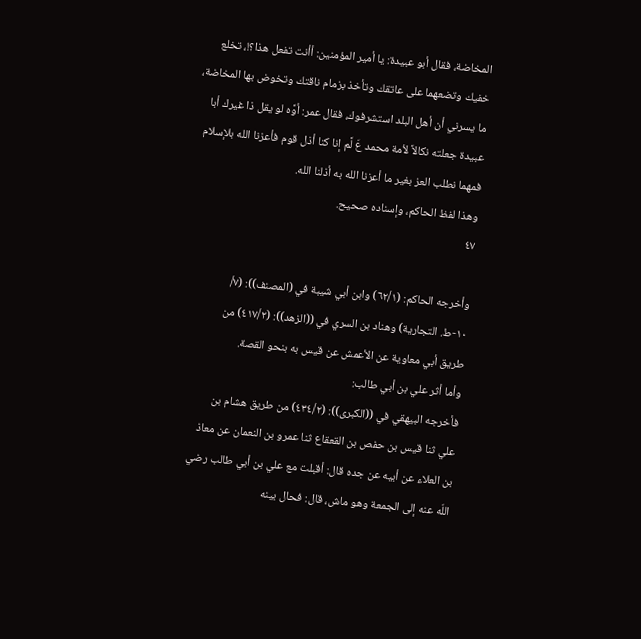المخاضة، فقال أبو عبيدة: يا أمير المؤمنين: أأنت تفعل هذا؟!، تخلع
خفيك وتضعهما على عاتقك وتأخذ بزمام ناقتك وتخوض بها المخاضة،
ما يسرني أن أهل البلد استشرفوك، فقال عمر: أوَّه لو يقل ذا غيرك أبا
عبيدة جعلته نكالاً لأمة محمد عَ لَّم إنا كنا أذل قوم فأعزنا الله بلإسلام
فمهما نطلب العز بغير ما أعزنا الله به أذلنا الله.
وهذا لفظ الحاكم، وإسناده صحيح.
٤٧

وأخرجه الحاكم: (٦٢/١) وابن أبي شيبة في (المصنف)): (٧/
١٠-ط. التجارية) وهناد بن السري في ((الزهد)): (٤١٧/٢) من
طريق أبي معاوية عن الأعمش عن قيس به بنحو القصة.
وأما أثر علي بن أبي طالب:
فأخرجه البيهقي في ((الكبرى)): (٤٣٤/٢) من طريق هشام بن
علي ثنا قيس بن حفص بن القعقاع ثنا عمرو بن النعمان عن معاذ
بن العلاء عن أبيه عن جده قال: أقبلت مع علي بن أبي طالب رضي
اللّه عنه إلى الجمعة وهو ماش، قال: فحال بينه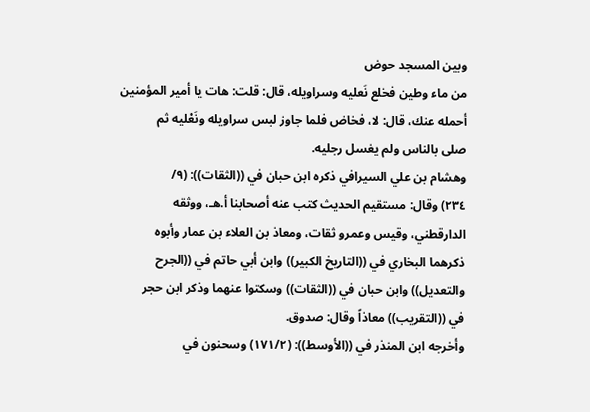وبين المسجد حوض
من ماء وطين فخلع نَعليه وسراويله، قال: قلت: هات يا أمير المؤمنين
أحمله عنك، قال: لا، فخاض فلما جاوز لبس سراويله ونَعْليه ثم
صلی بالناس ولم يغسل رجليه.
وهشام بن علي السيرافي ذكره ابن حبان في ((الثقات)): (٩/
٢٣٤) وقال: مستقيم الحديث كتب عنه أصحابنا أ.هـ، ووثقه
الدارقطني، وقيس وعمرو ثقات، ومعاذ بن العلاء بن عمار وأبوه
ذكرهما البخاري في ((التاريخ الكبير)) وابن أبي حاتم في ((الجرح
والتعديل)) وابن حبان في ((الثقات)) وسكتوا عنهما وذكر ابن حجر
في ((التقريب)) معاذاً وقال: صدوق.
وأخرجه ابن المنذر في ((الأوسط)): (١٧١/٢) وسحنون في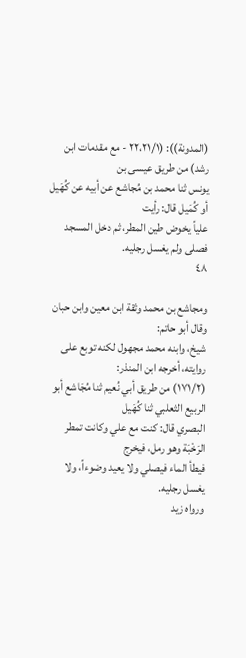(المدونة)): (٢٢،٢١/١ - مع مقدمات ابن رشد) من طريق عيسى بن
يونس ثنا محمد بن مُجاشع عن أبيه عن كُهَيل أو كُمَيل قال: رأيت
علياً يخوض طين المطر، ثم دخل المسجد فصلى ولم يغسل رجليه.
٤٨

ومجاشع بن محمد وثقة ابن معين وابن حبان وقال أبو حاتم:
شيخ، وابنه محمد مجهول لكنه توبع على روايته، أخرجه ابن المنذر:
(١٧١/٢) من طريق أبي نُعيم ثنا مُجَاشع أبو الربيع الثعلبي ثنا كُھَيل
البصري قال: كنت مع علي وكانت تمطر الرَخْبَة وهو رمل، فيخرج
فيطأ الماء فيصلي ولا يعيد وضوءاً، ولا يغسل رجليه.
ورواه زيد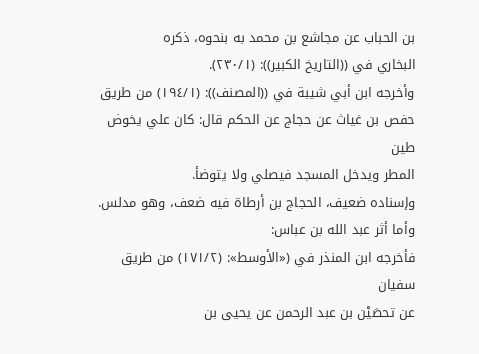بن الحباب عن مجاشع بن محمد به بنحوه، ذكره
البخاري في ((التاريخ الكبير)): (٢٣٠/١).
وأخرجه ابن أبي شيبة في ((المصنف)): (١٩٤/١) من طريق
حفص بن غياث عن حجاج عن الحكم قال: كان علي يخوض طين
المطر ويدخل المسجد فيصلي ولا يتوضأ.
وإسناده ضعيف، الحجاج بن أرطاة فيه ضعف، وهو مدلس.
وأما أثر عبد الله بن عباس:
فأخرجه ابن المنذر في («الأوسط»: (١٧١/٢) من طريق سفيان
عن تحصَيْن بن عبد الرحمن عن يحيى بن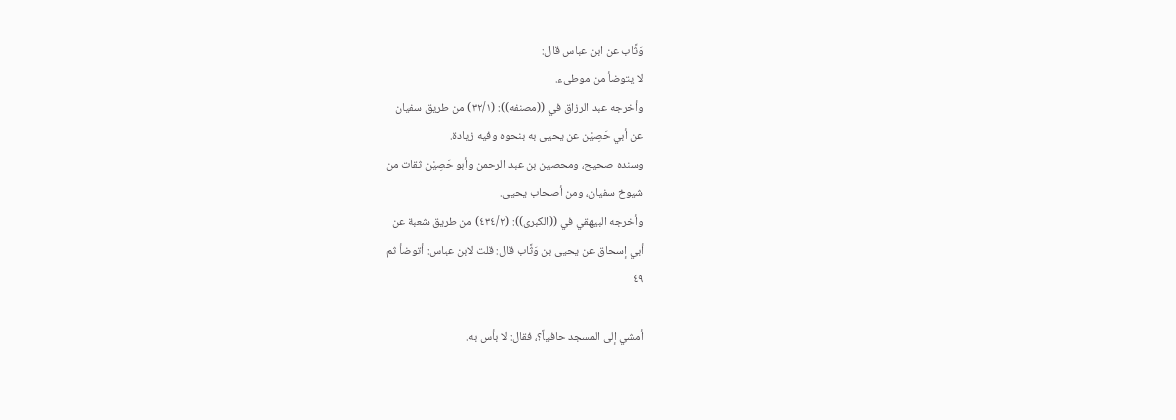وَثَّاب عن ابن عباس قال:
لا يتوضأ من موطىء.
وأخرجه عبد الرزاق في ((مصنفه)): (٣٢/١) من طريق سفيان
عن أبي حَصِيْن عن يحيى به بنحوه وفيه زيادة.
وسنده صحيح، ومحصين بن عبد الرحمن وأبو حَصِيْن ثقات من
شیوخ سفيان، ومن أصحاب يحيى.
وأخرجه البيهقي في ((الكبرى)): (٤٣٤/٢) من طريق شعبة عن
أبي إسحاق عن يحيى بن وَثَّاب قال: قلت لابن عباس: أتوضأ ثم
٤٩

أمشي إلى المسجد حافياً؟، فقال: لا بأس به.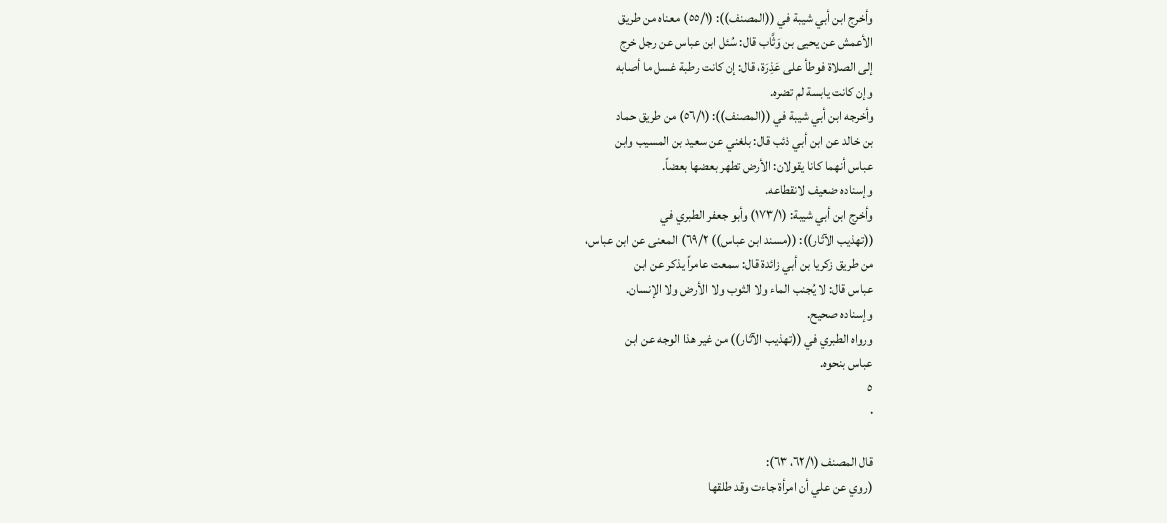وأخرج ابن أبي شيبة في ((المصنف)): (٥٥/١) معناه من طريق
الأعمش عن يحيى بن وَثَّاب قال: سُئل ابن عباس عن رجل خرج
إلى الصلاة فوطأ على عَذِرَة، قال: إن كانت رطبة غسل ما أصابه
وإن كانت يابسة لم تضره.
وأخرجه ابن أبي شيبة في ((المصنف)): (٥٦/١) من طريق حماد
بن خالد عن ابن أبي ذئب قال: بلغني عن سعيد بن المسيب وابن
عباس أنهما كانا يقولان: الأرض تطهر بعضها بعضاً.
وإسناده ضعيف لانقطاعه.
وأخرج ابن أبي شيبة: (١٧٣/١) وأبو جعفر الطبري في
((تهذيب الآثار)): ((مسند ابن عباس)) ٦٩/٢) المعنى عن ابن عباس،
من طريق زكريا بن أبي زائدة قال: سمعت عامراً يذكر عن ابن
عباس قال: لا يُجنب الماء ولا الثوب ولا الأرض ولا الإنسان.
وإسناده صحيح.
ورواه الطبري في ((تهذيب الآثار)) من غير هذا الوجه عن ابن
عباس بنحوه.
٥
٠

قال المصنف (٦٢/١، ٦٣):
(روي عن علي أن امرأة جاءت وقد طلقها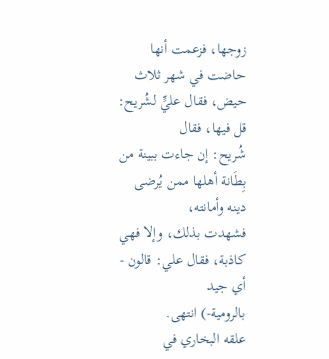زوجها، فزعمت أنها
حاضت في شهر ثلاث حيض، فقال عليٍّ لشُريح: قل فيها، فقال
شُريح: إن جاءت ببينة من بِطَانة أهلها ممن يُرضى دينه وأمانته،
فشهدت بذلك، وإلا فهي كاذبة، فقال علي: قالون - أي جيد
بالرومية-) انتهى.
علقه البخاري في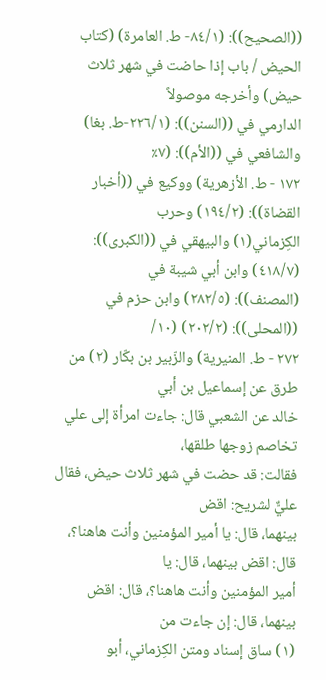((الصحيح)): (٨٤/١- ط. العامرة) (كتاب
الحيض / باب إذا حاضت في شهر ثلاث حيض) وأخرجه موصولاً
الدارمي في ((السنن)): (٢٢٦/١-ط. بغا) والشافعي في ((الأم)): (٧٪
١٧٢ - ط. الأزهرية) ووكيع في ((أخبار القضاة)): (١٩٤/٢) وحرب
الكِزماني(١) والبيهقي في ((الكبرى)): (٤١٨/٧) وابن أبي شيبة في
(المصنف)): (٢٨٢/٥) وابن حزم في ((المحلى)): (٢٠٢/٢) (١٠/
٢٧٢ - ط. المنيرية) والزّبير بن بكّار (٢) من طرق عن إسماعيل بن أبي
خالد عن الشعبي قال: جاءت امرأة إلى علي تخاصم زوجها طلقها،
فقالت: قد حضت في شهر ثلاث حيض، فقال عليٌّ لشريح: اقض
بينهما، قال: يا أمير المؤمنين وأنت هاهنا؟، قال: اقض بينهما، قال: يا
أمير المؤمنين وأنت هاهنا؟، قال: اقض بينهما، قال: إن جاءت من
(١) ساق إسناد ومتن الكِزماني، أبو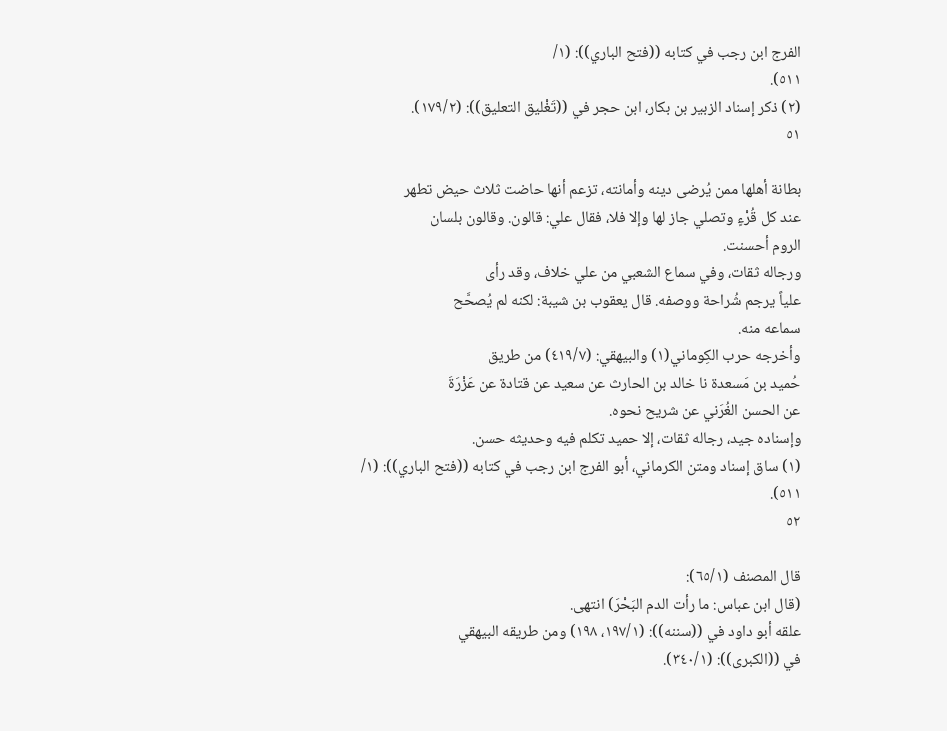الفرج ابن رجب في كتابه ((فتح الباري)): (١/
٥١١).
(٢) ذكر إسناد الزبير بن بكار، ابن حجر في ((تَغْليق التعليق)): (١٧٩/٢).
٥١

بطانة أهلها ممن يُرضى دينه وأمانته، تزعم أنها حاضت ثلاث حيض تطهر
عند كل قُرْءٍ وتصلي جاز لها وإلا فلا، فقال علي: قالون. وقالون بلسان
الروم أحسنت.
ورجاله ثقات، وفي سماع الشعبي من علي خلاف، وقد رأى
علياً يرجم شُراحة ووصفه. قال يعقوب بن شيبة: لكنه لم يُصحَّح
سماعه منه.
وأخرجه حرب الكِوماني(١) والبيهقي: (٤١٩/٧) من طريق
حُميد بن مَسعدة نا خالد بن الحارث عن سعيد عن قتادة عن عَزْرَةَ
عن الحسن الغُرَني عن شريح نحوه.
وإسناده جيد، رجاله ثقات، إلا حميد تكلم فيه وحديثه حسن.
(١) ساق إسناد ومتن الكرماني، أبو الفرج ابن رجب في كتابه ((فتح الباري)): (١/
٥١١).
٥٢

قال المصنف (٦٥/١):
(قال ابن عباس: ما رأت الدم البَحْرَ) انتهى.
علقه أبو داود في ((سننه)): (١٩٧/١، ١٩٨) ومن طريقه البيهقي
في ((الكبرى)): (٣٤٠/١).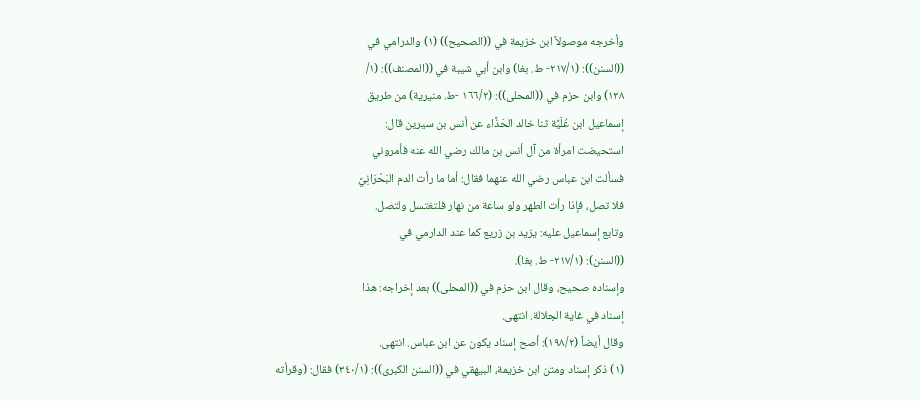وأخرجه موصولاً ابن خزيمة في ((الصحيح)) (١) والدرامي في
((السنن)): (٢١٧/١- ط. بغا) وابن أبي شيبة في ((المصنف)): (١/
١٢٨) وابن حزم في ((المحلى)): (١٦٦/٢ -ط. منيرية) من طريق
إسماعيل ابن عُلَيَّة ثنا خالد الحَذَّاء عن أنس بن سيرين قال:
استحيضت امرأة من آل أنس بن مالك رضي الله عنه فأمروني
فسألت ابن عباس رضي الله عنهما فقال: أما ما رأت الدم البَحْرَانِيَّ
فلا تصل، فإذا رأت الطهر ولو ساعة من نهار فلتغتسل ولتصل.
وتابع إسماعيل عليه: يزيد بن زريع كما عند الدارمي في
((السنن): (٢١٧/١- ط. بغا).
وإسناده صحيح، وقال ابن حزم في ((المحلى)) بعد إخراجه: هذا
إسناد في غاية الجلالة. انتهى.
وقال أيضاً (١٩٨/٢): أصح إسناد يكون عن ابن عباس. انتهى.
(١) ذكر إسناد ومتن ابن خزيمة، البيهقي في ((السنن الكبرى)): (٣٤٠/١) فقال: (وقرأته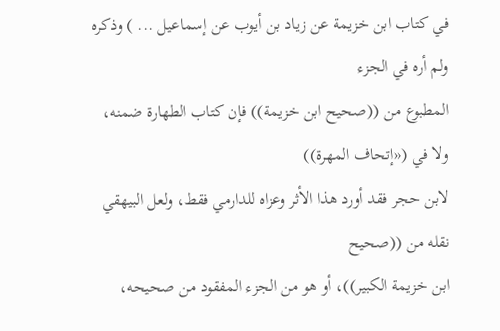في كتاب ابن خزيمة عن زياد بن أيوب عن إسماعيل ... ) وذكره ولم أره في الجزء
المطبوع من ((صحيح ابن خزيمة)) فإن كتاب الطهارة ضمنه، ولا في («إتحاف المهرة))
لابن حجر فقد أورد هذا الأثر وعزاه للدارمي فقط، ولعل البيهقي نقله من ((صحيح
ابن خزيمة الكبير))، أو هو من الجزء المفقود من صحيحه،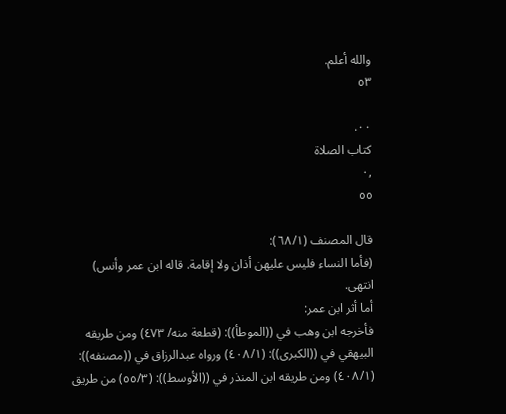والله أعلم.
٥٣

٠٠.
كتاب الصلاة
,٠
٥٥

قال المصنف (٦٨/١):
(فأما النساء فليس عليهن أذان ولا إقامة. قاله ابن عمر وأنس)
انتھی.
أما أثر ابن عمر:
فأخرجه ابن وهب في ((الموطأ)): (قطعة منه/ ٤٧٣) ومن طريقه
البيهقي في ((الكبرى)): (٤٠٨/١) ورواه عبدالرزاق في ((مصنفه)):
(٤٠٨/١) ومن طريقه ابن المنذر في ((الأوسط)): (٥٥/٣) من طريق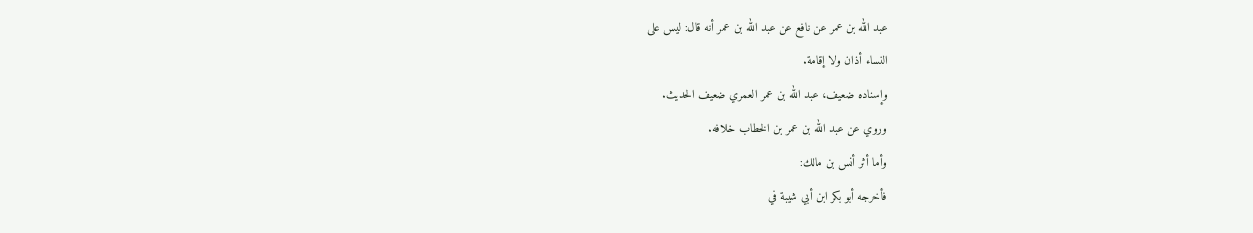عبد الله بن عمر عن نافع عن عبد الله بن عمر أنه قال: ليس على
النساء أذان ولا إقامة.
وإسناده ضعيف، عبد الله بن عمر العمري ضعيف الحديث.
وروي عن عبد الله بن عمر بن الخطاب خلافه.
وأما أثر أنس بن مالك:
فأخرجه أبو بكر ابن أبي شيبة في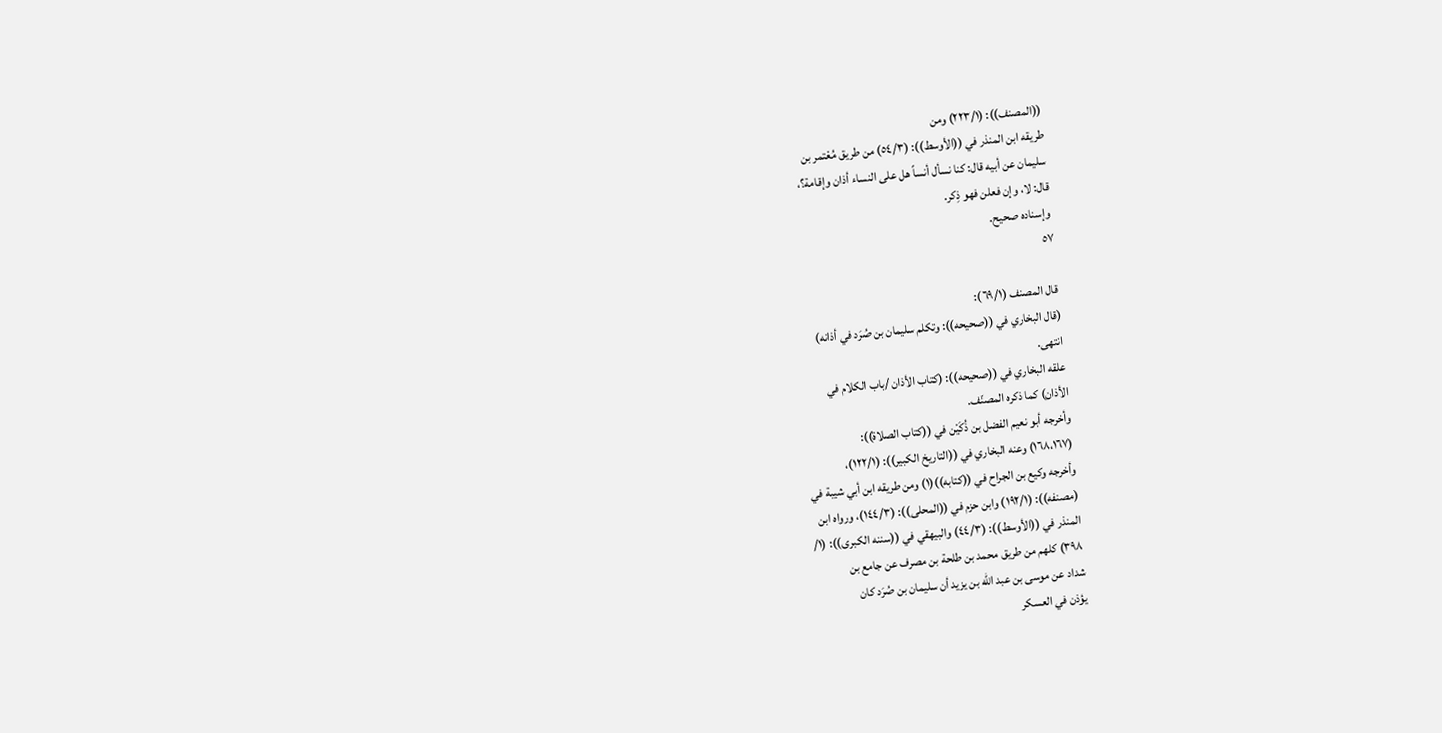((المصنف)): (٢٢٣/١) ومن
طريقه ابن المنذر في ((الأوسط)): (٥٤/٣) من طريق مُعْتمر بن
سليمان عن أبيه قال: كنا نسأل أنساً هل على النساء أذان وإقامة؟،
قال: لا، وإن فعلن فهو ذِكر.
وإسناده صحيح.
٥٧

قال المصنف (٦٩/١):
(قال البخاري في ((صحيحه)): وتكلم سليمان بن صُرَد في أذانه)
انتھی.
علقه البخاري في ((صحيحه)): (كتاب الأذان /باب الكلام في
الأذان) كما ذكره المصنّف.
وأخرجه أبو نعيم الفضل بن ذُكَيْن في ((كتاب الصلاة)):
(١٦٨،١٦٧) وعنه البخاري في ((التاريخ الكبير)): (١٢٢/١)،
وأخرجه وكيع بن الجراح في ((كتابه))(١) ومن طريقه ابن أبي شيبة في
(مصنفه)): (١٩٢/١) وابن حزم في ((المحلى)): (١٤٤/٣)، ورواه ابن
المنذر في ((الأوسط)): (٤٤/٣) والبيهقي في ((سننه الكبرى)): (١/
٣٩٨) كلهم من طريق محمد بن طلحة بن مصرف عن جامع بن
شداد عن موسى بن عبد الله بن يزيد أن سليمان بن صُرَد كان
يؤذن في العسكر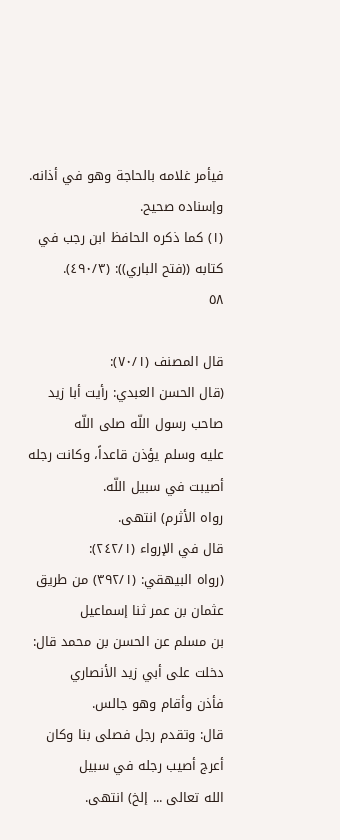فيأمر غلامه بالحاجة وهو في أذانه.
وإسناده صحيح.
(١) كما ذكره الحافظ ابن رجب في كتابه ((فتح الباري)): (٤٩٠/٣).
٥٨

قال المصنف (٧٠/١):
(قال الحسن العبدي: رأيت أبا زيد صاحب رسول اللّه صلى اللّه
عليه وسلم يؤذن قاعداً، وكانت رجله أصيبت في سبيل اللّه.
رواه الأثرم) انتهى.
قال في الإرواء (٢٤٢/١):
(رواه البيهقي: (٣٩٢/١) من طريق عثمان بن عمر ثنا إسماعيل
بن مسلم عن الحسن بن محمد قال: دخلت على أبي زيد الأنصاري
فأذن وأقام وهو جالس.
قال: وتقدم رجل فصلى بنا وكان أعرج أصيب رجله في سبيل
الله تعالى ... إلخ) انتهى.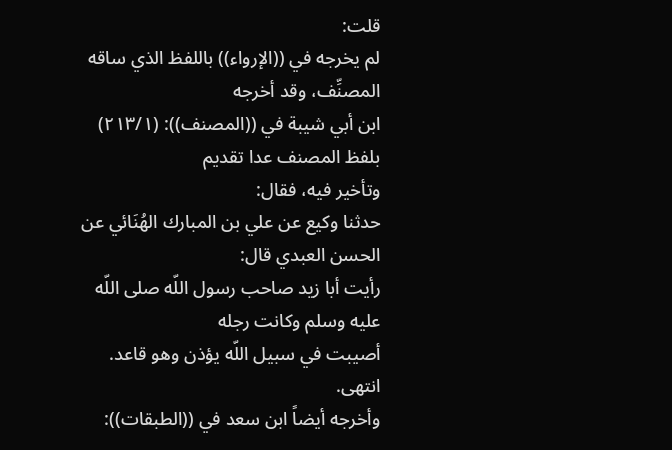قلت:
لم يخرجه في ((الإرواء)) باللفظ الذي ساقه المصنِّف، وقد أخرجه
ابن أبي شيبة في ((المصنف)): (٢١٣/١) بلفظ المصنف عدا تقديم
وتأخير فيه، فقال:
حدثنا وكيع عن علي بن المبارك الهُنَائي عن الحسن العبدي قال:
رأيت أبا زيد صاحب رسول اللّه صلى اللّه عليه وسلم وكانت رجله
أصيبت في سبيل اللّه يؤذن وهو قاعد. انتهى.
وأخرجه أيضاً ابن سعد في ((الطبقات)):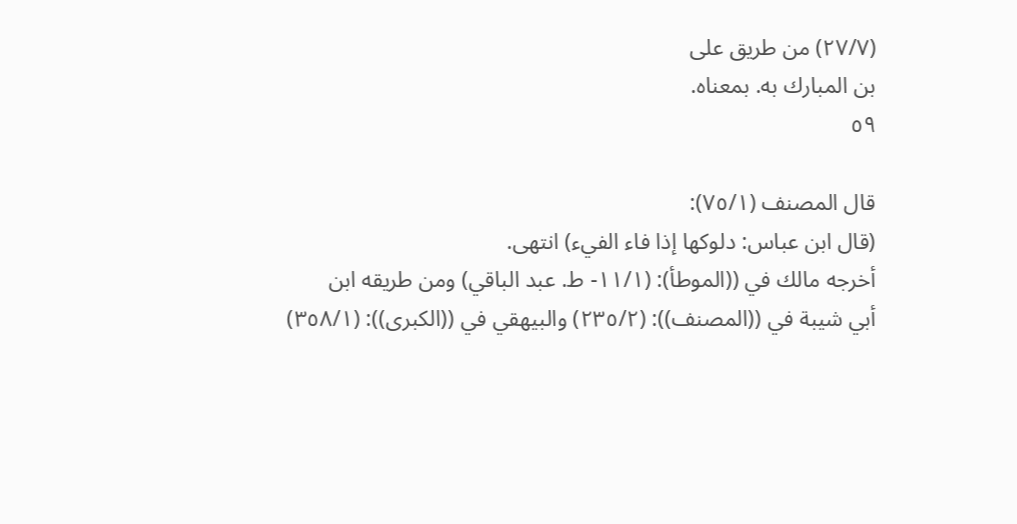(٢٧/٧) من طريق على
بن المبارك به. بمعناه.
٥٩

قال المصنف (٧٥/١):
(قال ابن عباس: دلوكها إذا فاء الفيء) انتهى.
أخرجه مالك في ((الموطأ): (١١/١- ط. عبد الباقي) ومن طريقه ابن
أبي شيبة في ((المصنف)): (٢٣٥/٢) والبيهقي في ((الكبرى)): (٣٥٨/١)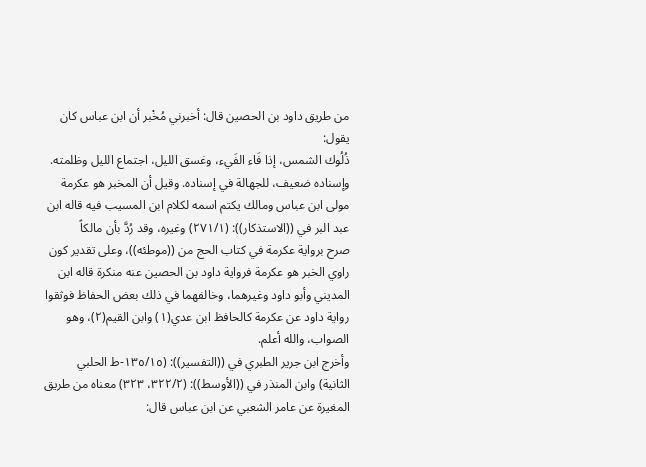من طريق داود بن الحصين قال: أخبرني مُخْبر أن ابن عباس كان يقول:
ذُلُوك الشمس، إذا فَاء الفَيء، وغسق الليل، اجتماع الليل وظلمته.
وإسناده ضعيف، للجهالة في إسناده. وقيل أن المخبر هو عكرمة
مولى ابن عباس ومالك يكتم اسمه لكلام ابن المسيب فيه قاله ابن
عبد البر في ((الاستذكار)): (٢٧١/١) وغيره، وقد رُدَّ بأن مالكاً
صرح برواية عكرمة في كتاب الحج من ((موطئه))، وعلى تقدير كون
راوي الخبر هو عكرمة فرواية داود بن الحصين عنه منكرة قاله ابن
المديني وأبو داود وغيرهما، وخالفهما في ذلك بعض الحفاظ فوثقوا
رواية داود عن عكرمة كالحافظ ابن عدي(١) وابن القيم(٢)، وهو
الصواب، والله أعلم.
وأخرج ابن جرير الطبري في ((التفسير)): (١٣٥/١٥-ط الحلبي
الثانية) وابن المنذر في ((الأوسط)): (٣٢٢/٢، ٣٢٣) معناه من طريق
المغيرة عن عامر الشعبي عن ابن عباس قال: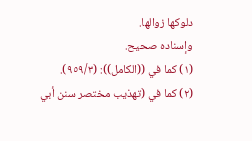دلوكها زوالها.
وإسناده صحيح.
(١) كما في ((الكامل)): (٩٥٩/٣).
(٢) كما في (تهذيب مختصر سنن أبي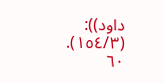داود)): (١٥٤/٣).
٦٠